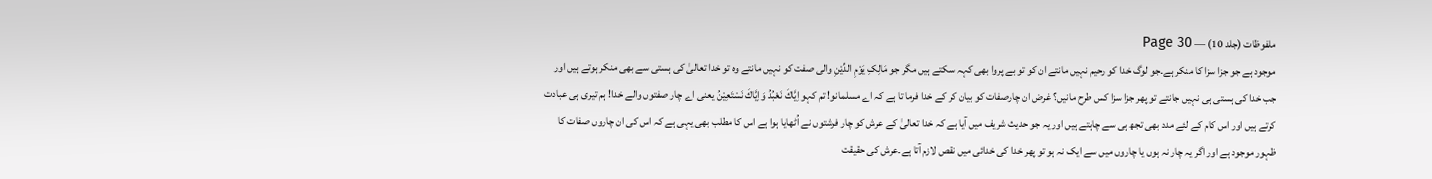ملفوظات (جلد 10) — Page 30
موجود ہے جو جزا سزا کا منکر ہے۔جو لوگ خدا کو رحیم نہیں مانتے ان کو تو بے پروا بھی کہہ سکتے ہیں مگر جو مَالِکِ یَوْمِ الدِّیْنِ والی صفت کو نہیں مانتے وہ تو خدا تعالیٰ کی ہستی سے بھی منکر ہوتے ہیں اور جب خدا کی ہستی ہی نہیں جانتے تو پھر جزا سزا کس طرح مانیں؟ غرض ان چارصفات کو بیان کر کے خدا فرما تا ہے کہ اے مسلمانو! تم کہو اِيَّاكَ نَعْبُدُ وَاِيَّاكَ نَسْتَعِيْنُ یعنی اے چار صفتوں والے خدا! ہم تیری ہی عبادت کرتے ہیں اور اس کام کے لئے مدد بھی تجھ ہی سے چاہتے ہیں اور یہ جو حدیث شریف میں آیا ہے کہ خدا تعالیٰ کے عرش کو چار فرشتوں نے اُٹھایا ہوا ہے اس کا مطلب بھی یہی ہے کہ اس کی ان چاروں صفات کا ظہور موجود ہے اور اگر یہ چار نہ ہوں یا چاروں میں سے ایک نہ ہو تو پھر خدا کی خدائی میں نقص لازم آتا ہے۔عرش کی حقیقت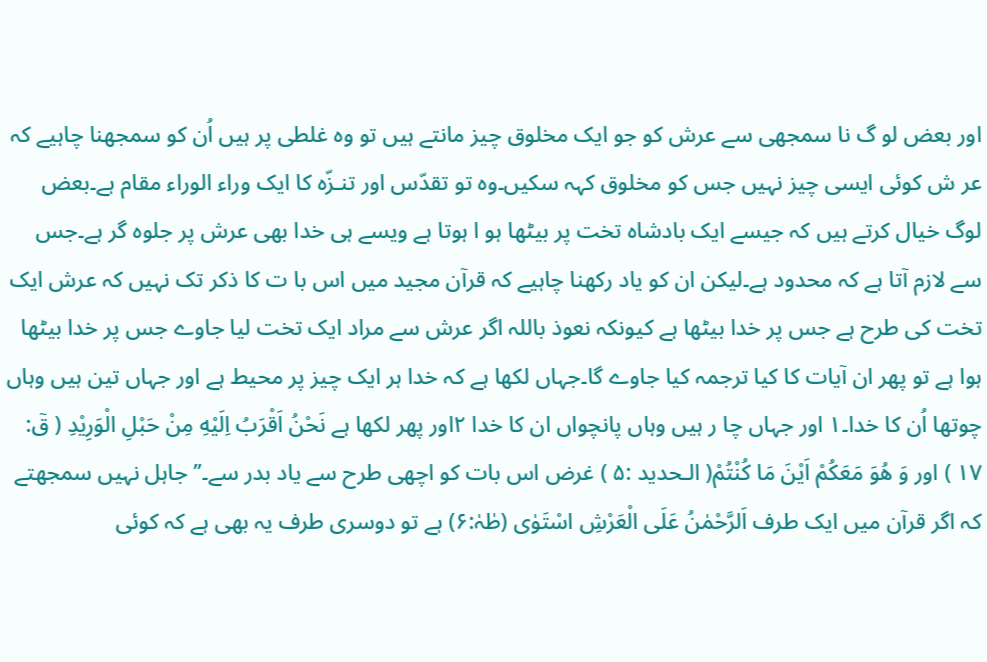اور بعض لو گ نا سمجھی سے عرش کو جو ایک مخلوق چیز مانتے ہیں تو وہ غلطی پر ہیں اُن کو سمجھنا چاہیے کہ عر ش کوئی ایسی چیز نہیں جس کو مخلوق کہہ سکیں۔وہ تو تقدّس اور تنـزّہ کا ایک وراء الوراء مقام ہے۔بعض لوگ خیال کرتے ہیں کہ جیسے ایک بادشاہ تخت پر بیٹھا ہو ا ہوتا ہے ویسے ہی خدا بھی عرش پر جلوہ گر ہے۔جس سے لازم آتا ہے کہ محدود ہے۔لیکن ان کو یاد رکھنا چاہیے کہ قرآن مجید میں اس با ت کا ذکر تک نہیں کہ عرش ایک تخت کی طرح ہے جس پر خدا بیٹھا ہے کیونکہ نعوذ باللہ اگر عرش سے مراد ایک تخت لیا جاوے جس پر خدا بیٹھا ہوا ہے تو پھر ان آیات کا کیا ترجمہ کیا جاوے گا۔جہاں لکھا ہے کہ خدا ہر ایک چیز پر محیط ہے اور جہاں تین ہیں وہاں چوتھا اُن کا خدا۔۱ اور جہاں چا ر ہیں وہاں پانچواں ان کا خدا ۲اور پھر لکھا ہے نَحْنُ اَقْرَبُ اِلَيْهِ مِنْ حَبْلِ الْوَرِيْدِ ( قٓ: ۱۷ ) اور وَ هُوَ مَعَكُمْ اَيْنَ مَا كُنْتُمْ( الـحدید :۵ ) غرض اس بات کو اچھی طرح سے یاد بدر سے۔’’جاہل نہیں سمجھتے کہ اگر قرآن میں ایک طرف اَلرَّحْمٰنُ عَلَى الْعَرْشِ اسْتَوٰى (طٰہٰ:۶) ہے تو دوسری طرف یہ بھی ہے کہ کوئی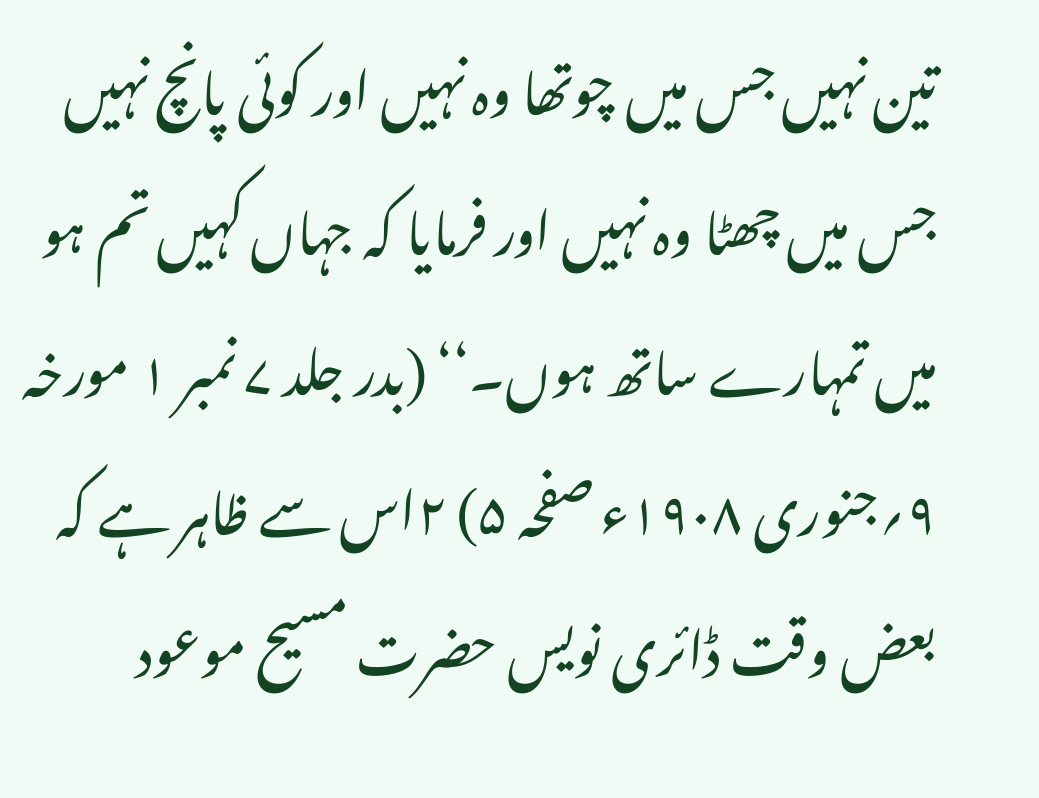تین نہیں جس میں چوتھا وہ نہیں اور کوئی پانچ نہیں جس میں چھٹا وہ نہیں اور فرمایا کہ جہاں کہیں تم ہو میں تمہارے ساتھ ہوں۔‘‘ (بدر جلد ۷ نمبر ۱ مورخہ ۹؍جنوری ۱۹۰۸ء صفحہ ۵) ۲اس سے ظاہر ہے کہ بعض وقت ڈائری نویس حضرت مسیح موعود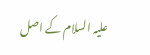علیہ السلام کے اصل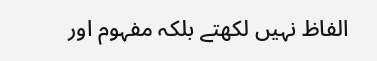الفاظ نہیں لکھتے بلکہ مفہوم اور